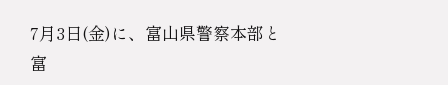7月3日(金)に、富山県警察本部と富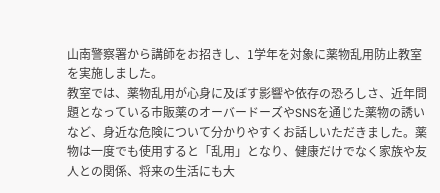山南警察署から講師をお招きし、1学年を対象に薬物乱用防止教室を実施しました。
教室では、薬物乱用が心身に及ぼす影響や依存の恐ろしさ、近年問題となっている市販薬のオーバードーズやSNSを通じた薬物の誘いなど、身近な危険について分かりやすくお話しいただきました。薬物は一度でも使用すると「乱用」となり、健康だけでなく家族や友人との関係、将来の生活にも大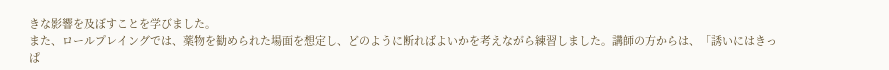きな影響を及ぼすことを学びました。
また、ロールプレイングでは、薬物を勧められた場面を想定し、どのように断ればよいかを考えながら練習しました。講師の方からは、「誘いにはきっぱ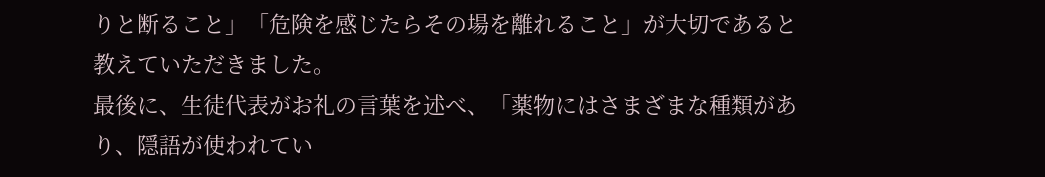りと断ること」「危険を感じたらその場を離れること」が大切であると教えていただきました。
最後に、生徒代表がお礼の言葉を述べ、「薬物にはさまざまな種類があり、隠語が使われてい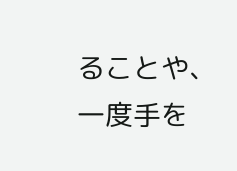ることや、一度手を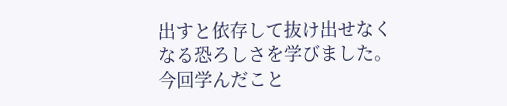出すと依存して抜け出せなくなる恐ろしさを学びました。今回学んだこと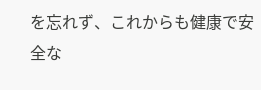を忘れず、これからも健康で安全な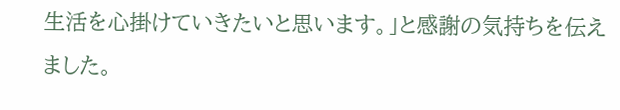生活を心掛けていきたいと思います。」と感謝の気持ちを伝えました。